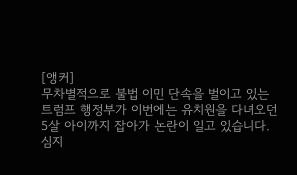[앵커]
무차별적으로 불법 이민 단속을 벌이고 있는 트럼프 행정부가 이번에는 유치원을 다녀오던 5살 아이까지 잡아가 논란이 일고 있습니다.
심지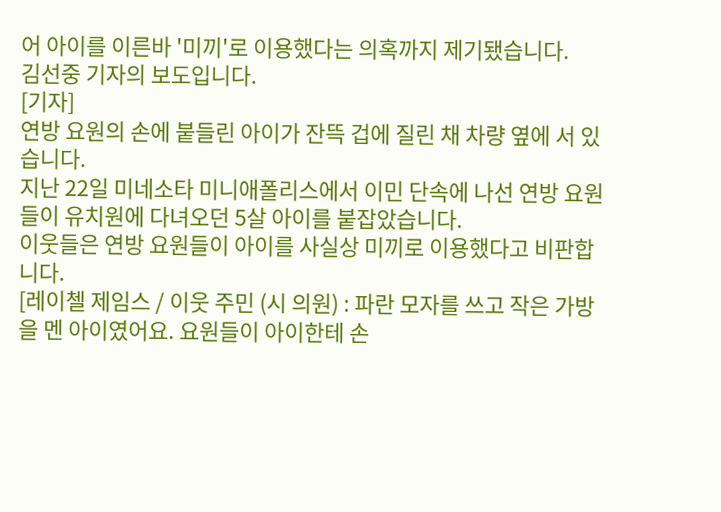어 아이를 이른바 '미끼'로 이용했다는 의혹까지 제기됐습니다.
김선중 기자의 보도입니다.
[기자]
연방 요원의 손에 붙들린 아이가 잔뜩 겁에 질린 채 차량 옆에 서 있습니다.
지난 22일 미네소타 미니애폴리스에서 이민 단속에 나선 연방 요원들이 유치원에 다녀오던 5살 아이를 붙잡았습니다.
이웃들은 연방 요원들이 아이를 사실상 미끼로 이용했다고 비판합니다.
[레이첼 제임스 / 이웃 주민 (시 의원) : 파란 모자를 쓰고 작은 가방을 멘 아이였어요. 요원들이 아이한테 손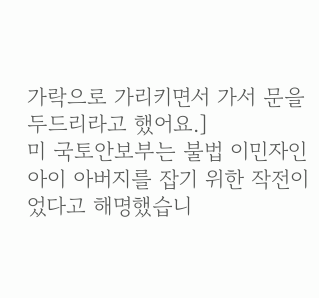가락으로 가리키면서 가서 문을 두드리라고 했어요.]
미 국토안보부는 불법 이민자인 아이 아버지를 잡기 위한 작전이었다고 해명했습니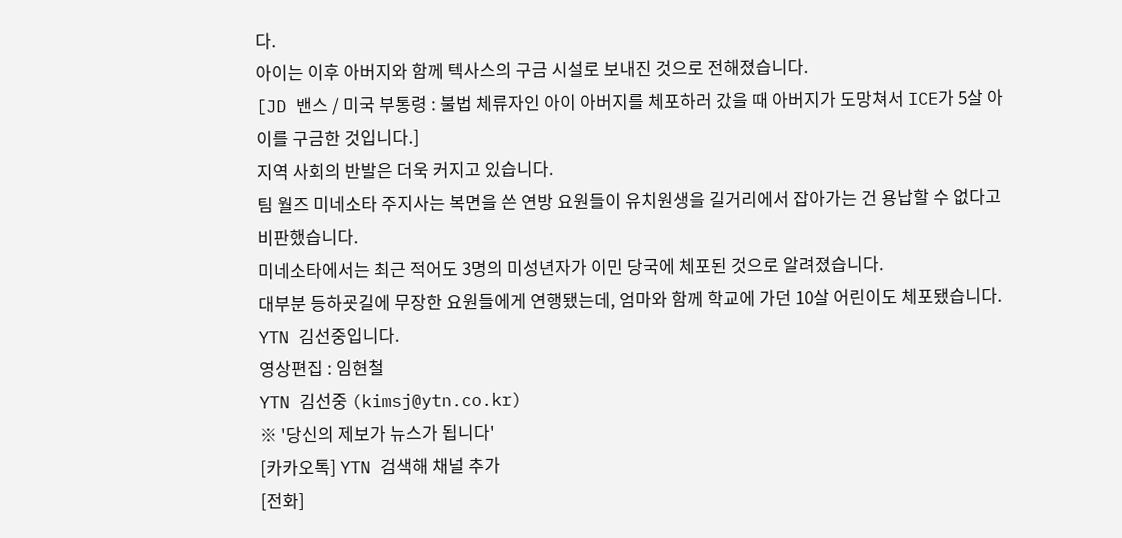다.
아이는 이후 아버지와 함께 텍사스의 구금 시설로 보내진 것으로 전해졌습니다.
[JD 밴스 / 미국 부통령 : 불법 체류자인 아이 아버지를 체포하러 갔을 때 아버지가 도망쳐서 ICE가 5살 아이를 구금한 것입니다.]
지역 사회의 반발은 더욱 커지고 있습니다.
팀 월즈 미네소타 주지사는 복면을 쓴 연방 요원들이 유치원생을 길거리에서 잡아가는 건 용납할 수 없다고 비판했습니다.
미네소타에서는 최근 적어도 3명의 미성년자가 이민 당국에 체포된 것으로 알려졌습니다.
대부분 등하굣길에 무장한 요원들에게 연행됐는데, 엄마와 함께 학교에 가던 10살 어린이도 체포됐습니다.
YTN 김선중입니다.
영상편집 : 임현철
YTN 김선중 (kimsj@ytn.co.kr)
※ '당신의 제보가 뉴스가 됩니다'
[카카오톡] YTN 검색해 채널 추가
[전화]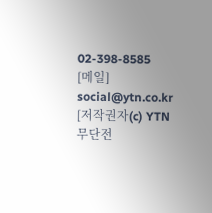02-398-8585
[메일] social@ytn.co.kr
[저작권자(c) YTN 무단전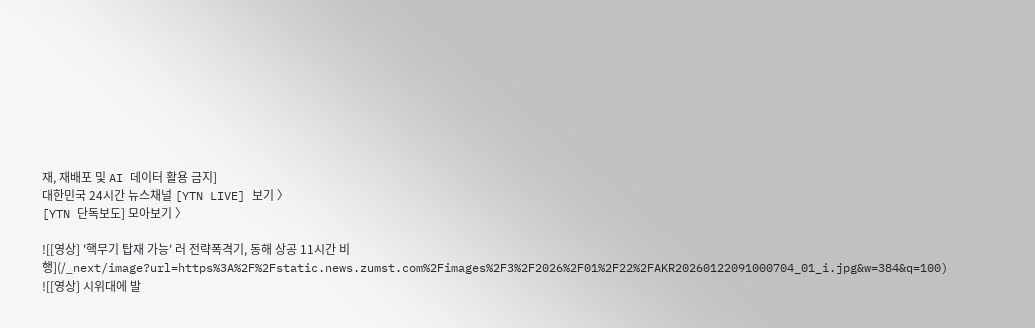재, 재배포 및 AI 데이터 활용 금지]
대한민국 24시간 뉴스채널 [YTN LIVE] 보기 〉
[YTN 단독보도] 모아보기 〉

![[영상] '핵무기 탑재 가능' 러 전략폭격기, 동해 상공 11시간 비행](/_next/image?url=https%3A%2F%2Fstatic.news.zumst.com%2Fimages%2F3%2F2026%2F01%2F22%2FAKR20260122091000704_01_i.jpg&w=384&q=100)
![[영상] 시위대에 발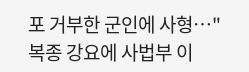포 거부한 군인에 사형…"복종 강요에 사법부 이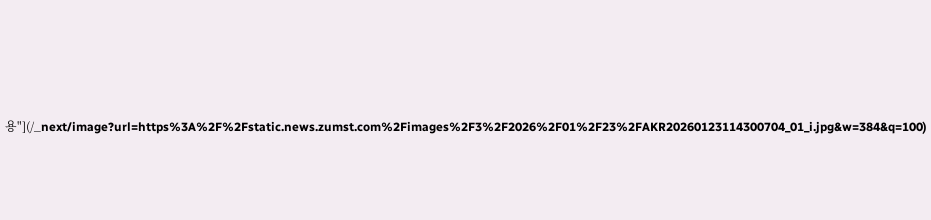용"](/_next/image?url=https%3A%2F%2Fstatic.news.zumst.com%2Fimages%2F3%2F2026%2F01%2F23%2FAKR20260123114300704_01_i.jpg&w=384&q=100)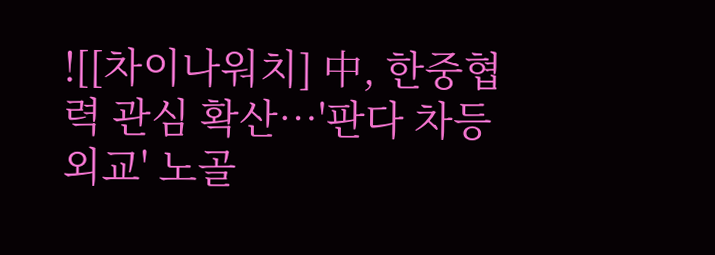![[차이나워치] 中, 한중협력 관심 확산…'판다 차등외교' 노골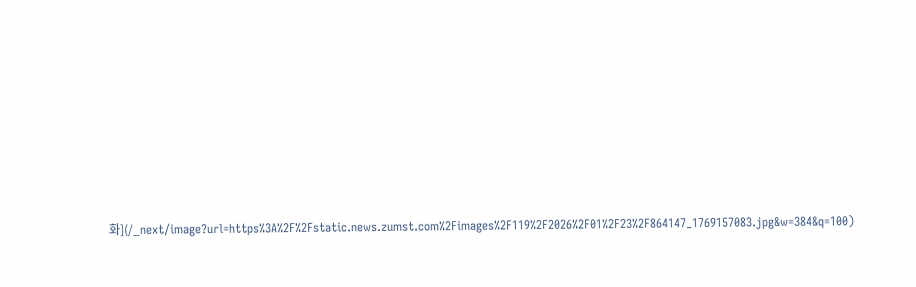화](/_next/image?url=https%3A%2F%2Fstatic.news.zumst.com%2Fimages%2F119%2F2026%2F01%2F23%2F864147_1769157083.jpg&w=384&q=100)